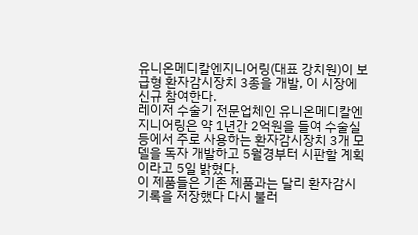유니온메디칼엔지니어링(대표 강치원)이 보급형 환자감시장치 3종을 개발, 이 시장에 신규 참여한다.
레이저 수술기 전문업체인 유니온메디칼엔지니어링은 약 1년간 2억원을 들여 수술실 등에서 주로 사용하는 환자감시장치 3개 모델을 독자 개발하고 5월경부터 시판할 계획이라고 5일 밝혔다.
이 제품들은 기존 제품과는 달리 환자감시 기록을 저장했다 다시 불러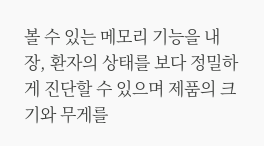볼 수 있는 메모리 기능을 내장, 환자의 상태를 보다 정밀하게 진단할 수 있으며 제품의 크기와 무게를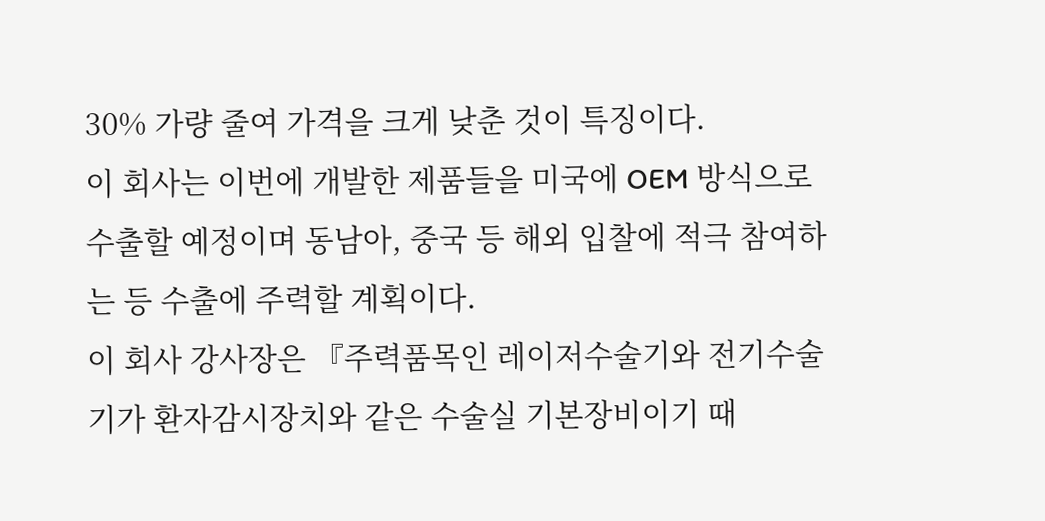30% 가량 줄여 가격을 크게 낮춘 것이 특징이다.
이 회사는 이번에 개발한 제품들을 미국에 OEM 방식으로 수출할 예정이며 동남아, 중국 등 해외 입찰에 적극 참여하는 등 수출에 주력할 계획이다.
이 회사 강사장은 『주력품목인 레이저수술기와 전기수술기가 환자감시장치와 같은 수술실 기본장비이기 때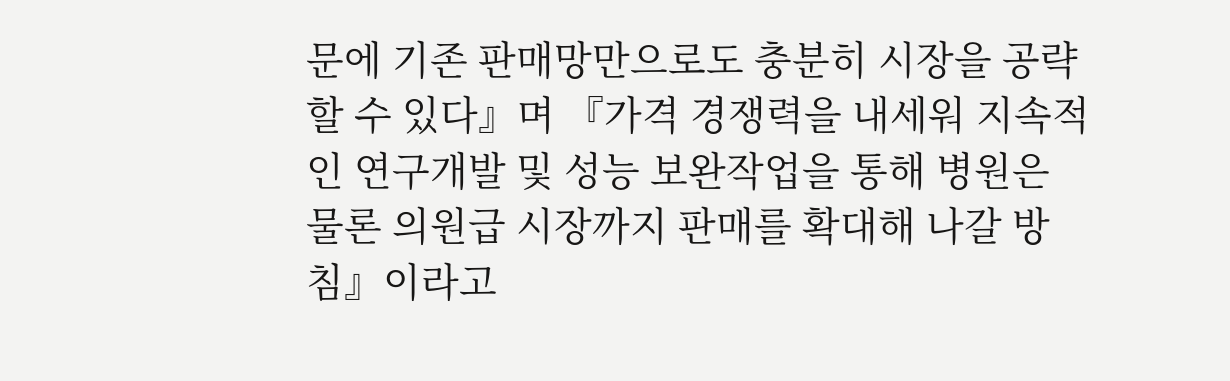문에 기존 판매망만으로도 충분히 시장을 공략할 수 있다』며 『가격 경쟁력을 내세워 지속적인 연구개발 및 성능 보완작업을 통해 병원은 물론 의원급 시장까지 판매를 확대해 나갈 방침』이라고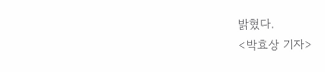밝혔다.
<박효상 기자>